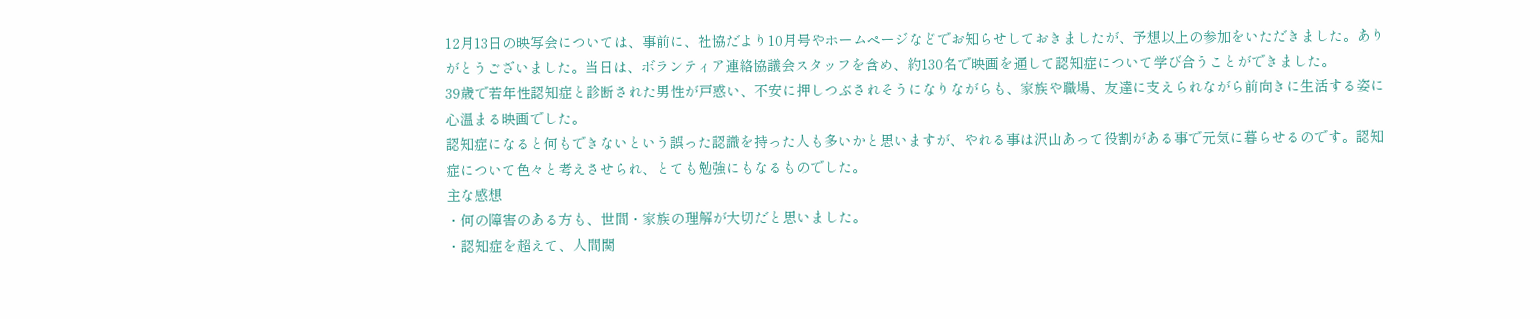12月13日の映写会については、事前に、社協だより10月号やホームページなどでお知らせしておきましたが、予想以上の参加をいただきました。ありがとうございました。当日は、ボランティア連絡協議会スタッフを含め、約130名で映画を通して認知症について学び合うことができました。
39歳で若年性認知症と診断された男性が戸惑い、不安に押しつぶされそうになりながらも、家族や職場、友達に支えられながら前向きに生活する姿に心温まる映画でした。
認知症になると何もできないという誤った認識を持った人も多いかと思いますが、やれる事は沢山あって役割がある事で元気に暮らせるのです。認知症について色々と考えさせられ、とても勉強にもなるものでした。
主な感想
・何の障害のある方も、世間・家族の理解が大切だと思いました。
・認知症を超えて、人間関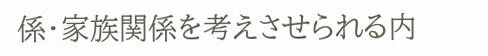係・家族関係を考えさせられる内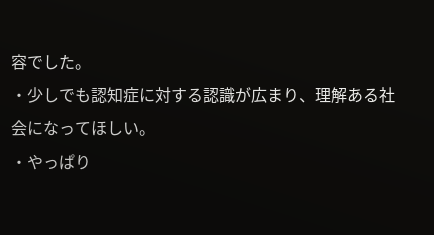容でした。
・少しでも認知症に対する認識が広まり、理解ある社会になってほしい。
・やっぱり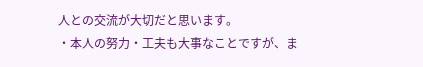人との交流が大切だと思います。
・本人の努力・工夫も大事なことですが、ま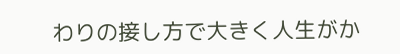わりの接し方で大きく人生がか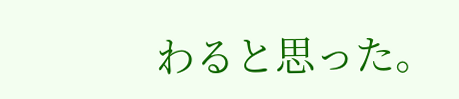わると思った。